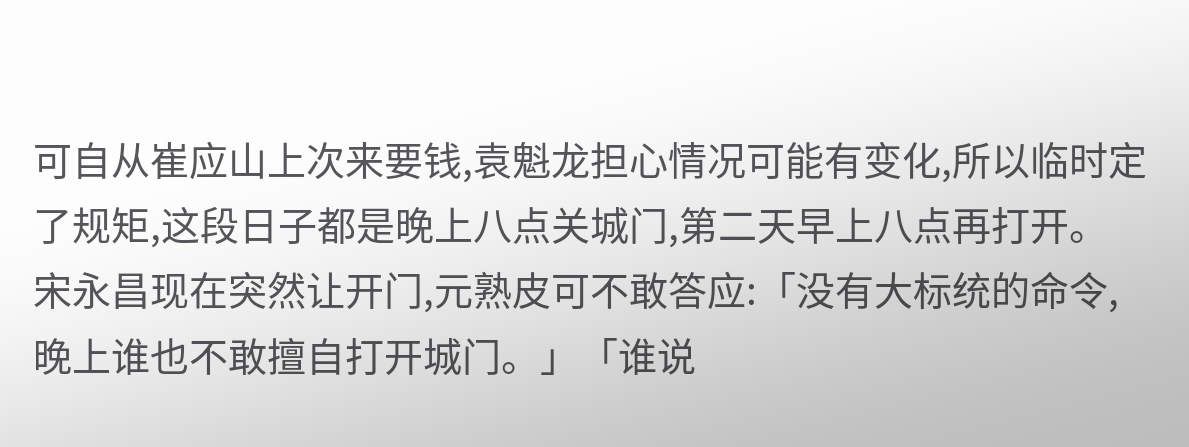可自从崔应山上次来要钱,袁魁龙担心情况可能有变化,所以临时定了规矩,这段日子都是晚上八点关城门,第二天早上八点再打开。
宋永昌现在突然让开门,元熟皮可不敢答应:「没有大标统的命令,晚上谁也不敢擅自打开城门。」「谁说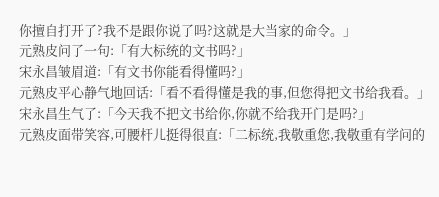你擅自打开了?我不是跟你说了吗?这就是大当家的命令。」
元熟皮问了一句:「有大标统的文书吗?」
宋永昌皱眉道:「有文书你能看得懂吗?」
元熟皮平心静气地回话:「看不看得懂是我的事,但您得把文书给我看。」
宋永昌生气了:「今天我不把文书给你,你就不给我开门是吗?」
元熟皮面带笑容,可腰杆儿挺得很直:「二标统,我敬重您,我敬重有学问的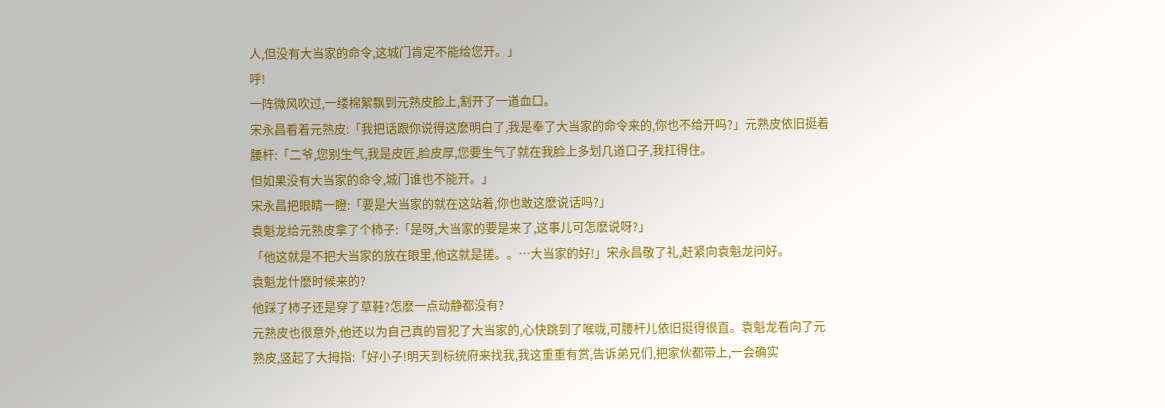人,但没有大当家的命令,这城门肯定不能给您开。」
呼!
一阵微风吹过,一缕棉絮飘到元熟皮脸上,割开了一道血口。
宋永昌看着元熟皮:「我把话跟你说得这麽明白了,我是奉了大当家的命令来的,你也不给开吗?」元熟皮依旧挺着腰杆:「二爷,您别生气,我是皮匠,脸皮厚,您要生气了就在我脸上多划几道口子,我扛得住。
但如果没有大当家的命令,城门谁也不能开。」
宋永昌把眼睛一瞪:「要是大当家的就在这站着,你也敢这麽说话吗?」
袁魁龙给元熟皮拿了个柿子:「是呀,大当家的要是来了,这事儿可怎麽说呀?」
「他这就是不把大当家的放在眼里,他这就是搓。。…大当家的好!」宋永昌敬了礼,赶紧向袁魁龙问好。
袁魁龙什麽时候来的?
他踩了柿子还是穿了草鞋?怎麽一点动静都没有?
元熟皮也很意外,他还以为自己真的冒犯了大当家的,心快跳到了喉咙,可腰杆儿依旧挺得很直。袁魁龙看向了元熟皮,竖起了大拇指:「好小子!明天到标统府来找我,我这重重有赏,告诉弟兄们,把家伙都带上,一会确实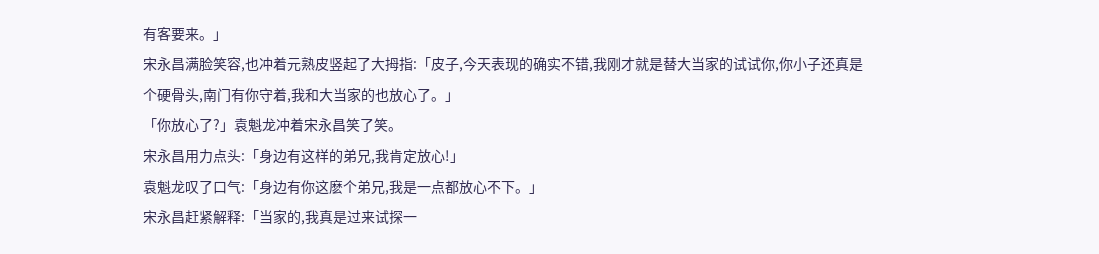有客要来。」
宋永昌满脸笑容,也冲着元熟皮竖起了大拇指:「皮子,今天表现的确实不错,我刚才就是替大当家的试试你,你小子还真是个硬骨头,南门有你守着,我和大当家的也放心了。」
「你放心了?」袁魁龙冲着宋永昌笑了笑。
宋永昌用力点头:「身边有这样的弟兄,我肯定放心!」
袁魁龙叹了口气:「身边有你这麽个弟兄,我是一点都放心不下。」
宋永昌赶紧解释:「当家的,我真是过来试探一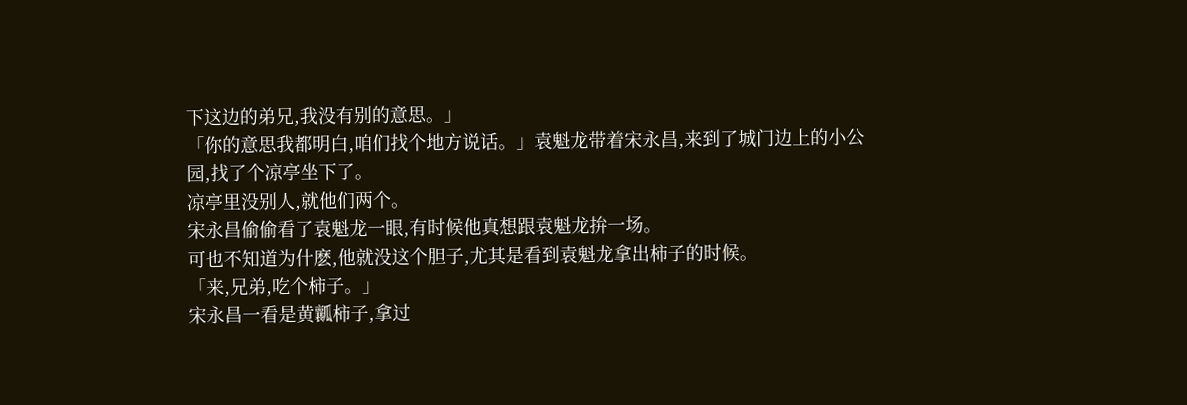下这边的弟兄,我没有别的意思。」
「你的意思我都明白,咱们找个地方说话。」袁魁龙带着宋永昌,来到了城门边上的小公园,找了个凉亭坐下了。
凉亭里没别人,就他们两个。
宋永昌偷偷看了袁魁龙一眼,有时候他真想跟袁魁龙拚一场。
可也不知道为什麽,他就没这个胆子,尤其是看到袁魁龙拿出柿子的时候。
「来,兄弟,吃个柿子。」
宋永昌一看是黄瓤柿子,拿过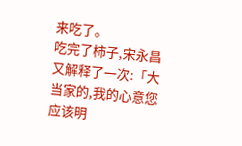来吃了。
吃完了柿子,宋永昌又解释了一次:「大当家的,我的心意您应该明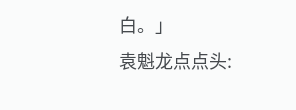白。」
袁魁龙点点头: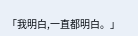「我明白,一直都明白。」